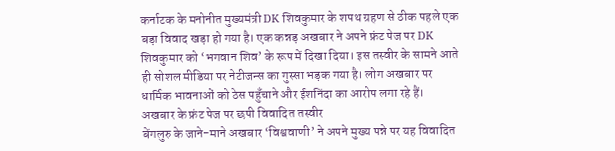कर्नाटक के मनोनीत मुख्यमंत्री DK शिवकुमार के शपथ ग्रहण से ठीक पहले एक बड़ा विवाद खड़ा हो गया है। एक कन्नड़ अखबार ने अपने फ्रंट पेज पर DK शिवकुमार को ‘भगवान शिव’ के रूप में दिखा दिया। इस तस्वीर के सामने आते ही सोशल मीडिया पर नेटीजन्स का गुस्सा भड़क गया है। लोग अखबार पर धार्मिक भावनाओं को ठेस पहुँचाने और ईशनिंदा का आरोप लगा रहे हैं।
अखबार के फ्रंट पेज पर छपी विवादित तस्वीर
बेंगलुरु के जाने-माने अखबार ‘विश्ववाणी’ ने अपने मुख्य पन्ने पर यह विवादित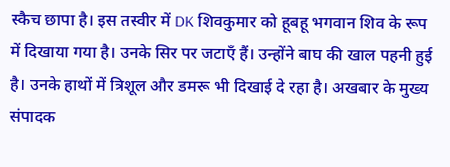स्कैच छापा है। इस तस्वीर में DK शिवकुमार को हूबहू भगवान शिव के रूप में दिखाया गया है। उनके सिर पर जटाएँ हैं। उन्होंने बाघ की खाल पहनी हुई है। उनके हाथों में त्रिशूल और डमरू भी दिखाई दे रहा है। अखबार के मुख्य संपादक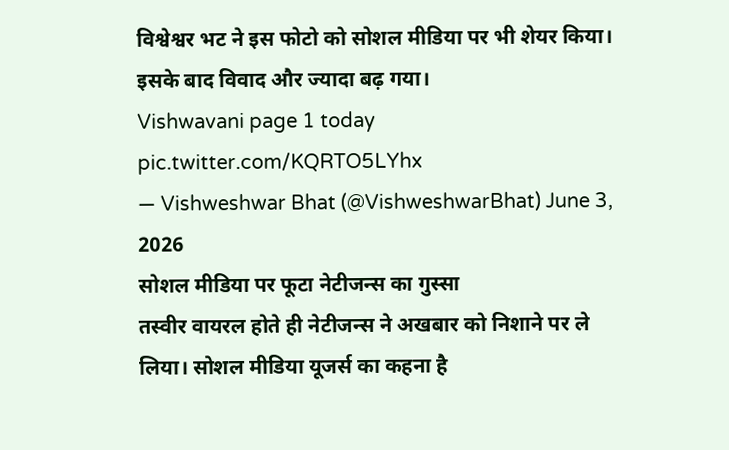विश्वेश्वर भट ने इस फोटो को सोशल मीडिया पर भी शेयर किया। इसके बाद विवाद और ज्यादा बढ़ गया।
Vishwavani page 1 today pic.twitter.com/KQRTO5LYhx
— Vishweshwar Bhat (@VishweshwarBhat) June 3, 2026
सोशल मीडिया पर फूटा नेटीजन्स का गुस्सा
तस्वीर वायरल होते ही नेटीजन्स ने अखबार को निशाने पर ले लिया। सोशल मीडिया यूजर्स का कहना है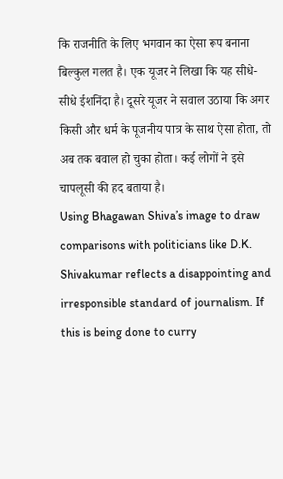कि राजनीति के लिए भगवान का ऐसा रूप बनाना बिल्कुल गलत है। एक यूजर ने लिखा कि यह सीधे-सीधे ईशनिंदा है। दूसरे यूजर ने सवाल उठाया कि अगर किसी और धर्म के पूजनीय पात्र के साथ ऐसा होता, तो अब तक बवाल हो चुका होता। कई लोगों ने इसे चापलूसी की हद बताया है।
Using Bhagawan Shiva’s image to draw comparisons with politicians like D.K. Shivakumar reflects a disappointing and irresponsible standard of journalism. If this is being done to curry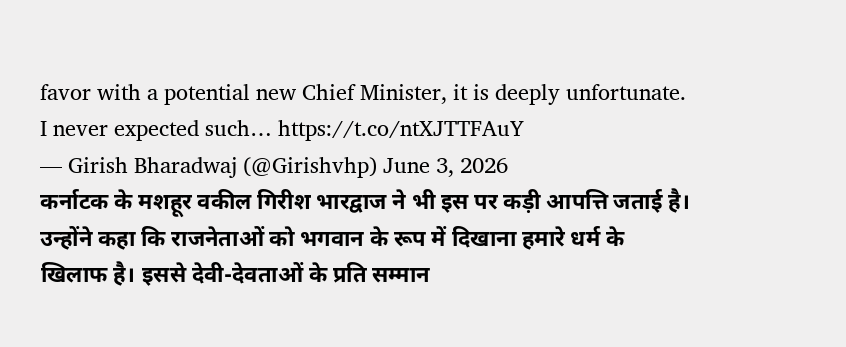favor with a potential new Chief Minister, it is deeply unfortunate. I never expected such… https://t.co/ntXJTTFAuY
— Girish Bharadwaj (@Girishvhp) June 3, 2026
कर्नाटक के मशहूर वकील गिरीश भारद्वाज ने भी इस पर कड़ी आपत्ति जताई है। उन्होंने कहा कि राजनेताओं को भगवान के रूप में दिखाना हमारे धर्म के खिलाफ है। इससे देवी-देवताओं के प्रति सम्मान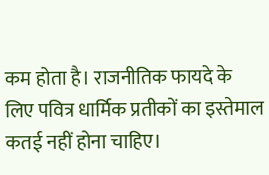कम होता है। राजनीतिक फायदे के लिए पवित्र धार्मिक प्रतीकों का इस्तेमाल कतई नहीं होना चाहिए।